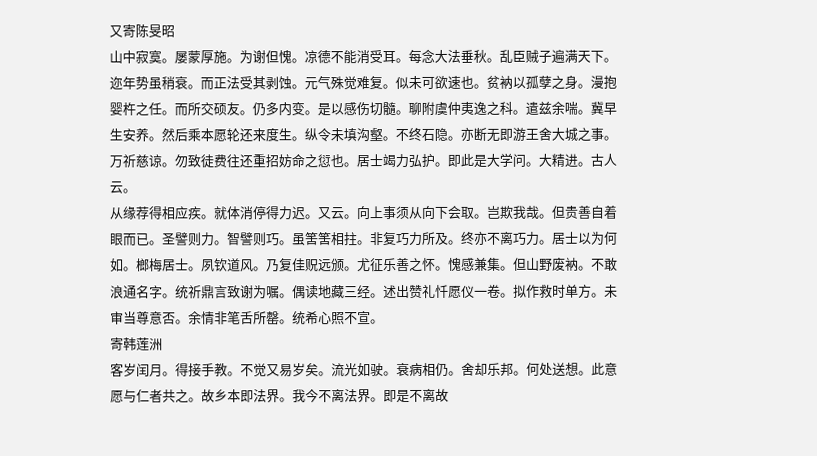又寄陈旻昭
山中寂寞。屡蒙厚施。为谢但愧。凉德不能消受耳。每念大法垂秋。乱臣贼子遍满天下。迩年势虽稍衰。而正法受其剥蚀。元气殊觉难复。似未可欲速也。贫衲以孤孽之身。漫抱婴杵之任。而所交硕友。仍多内变。是以感伤切髓。聊附虞仲夷逸之科。遣兹余喘。冀早生安养。然后乘本愿轮还来度生。纵令未填沟壑。不终石隐。亦断无即游王舍大城之事。万祈慈谅。勿致徒费往还重招妨命之愆也。居士竭力弘护。即此是大学问。大精进。古人云。
从缘荐得相应疾。就体消停得力迟。又云。向上事须从向下会取。岂欺我哉。但贵善自着眼而已。圣譬则力。智譬则巧。虽筈筈相拄。非复巧力所及。终亦不离巧力。居士以为何如。榔梅居士。夙钦道风。乃复佳贶远颁。尤征乐善之怀。愧感兼集。但山野废衲。不敢浪通名字。统祈鼎言致谢为嘱。偶读地藏三经。述出赞礼忏愿仪一卷。拟作救时单方。未审当尊意否。余情非笔舌所罄。统希心照不宣。
寄韩莲洲
客岁闰月。得接手教。不觉又易岁矣。流光如驶。衰病相仍。舍却乐邦。何处送想。此意愿与仁者共之。故乡本即法界。我今不离法界。即是不离故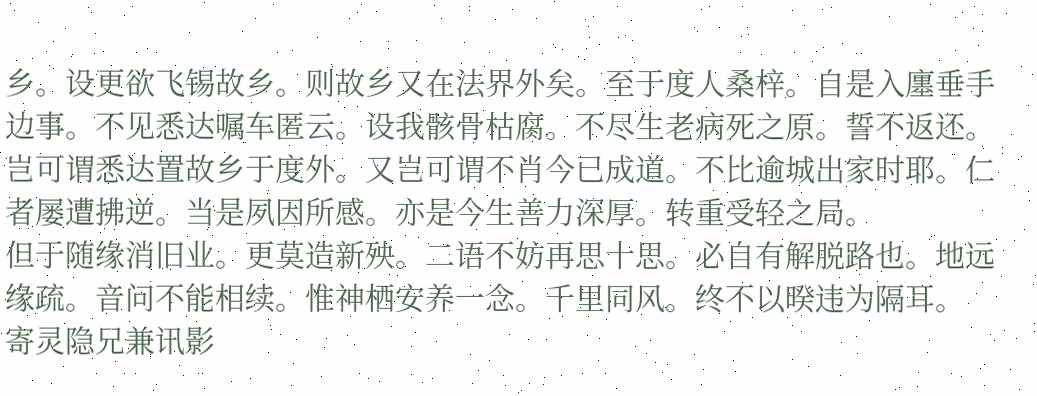乡。设更欲飞锡故乡。则故乡又在法界外矣。至于度人桑梓。自是入廛垂手边事。不见悉达嘱车匿云。设我骸骨枯腐。不尽生老病死之原。誓不返还。岂可谓悉达置故乡于度外。又岂可谓不肖今已成道。不比逾城出家时耶。仁者屡遭拂逆。当是夙因所感。亦是今生善力深厚。转重受轻之局。
但于随缘消旧业。更莫造新殃。二语不妨再思十思。必自有解脱路也。地远缘疏。音问不能相续。惟神栖安养一念。千里同风。终不以暌违为隔耳。
寄灵隐兄兼讯影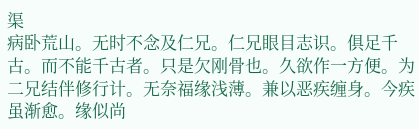渠
病卧荒山。无时不念及仁兄。仁兄眼目志识。俱足千古。而不能千古者。只是欠刚骨也。久欲作一方便。为二兄结伴修行计。无奈福缘浅薄。兼以恶疾缠身。今疾虽渐愈。缘似尚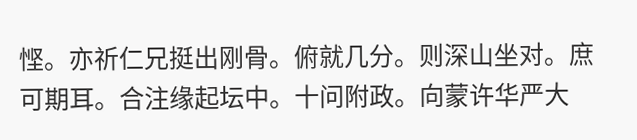悭。亦祈仁兄挺出刚骨。俯就几分。则深山坐对。庶可期耳。合注缘起坛中。十问附政。向蒙许华严大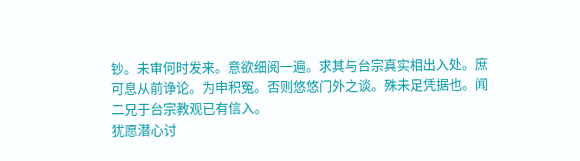钞。未审何时发来。意欲细阅一遍。求其与台宗真实相出入处。庶可息从前诤论。为申积冤。否则悠悠门外之谈。殊未足凭据也。闻二兄于台宗教观已有信入。
犹愿潜心讨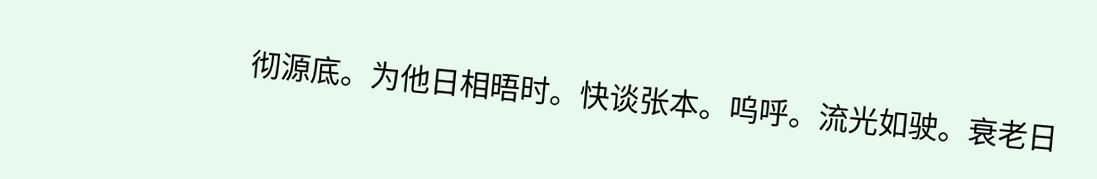彻源底。为他日相晤时。快谈张本。呜呼。流光如驶。衰老日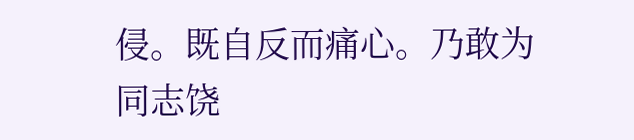侵。既自反而痛心。乃敢为同志饶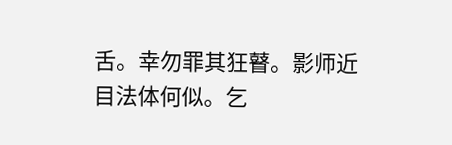舌。幸勿罪其狂瞽。影师近目法体何似。乞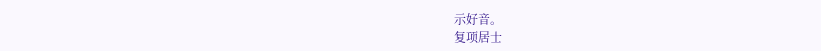示好音。
复项居士